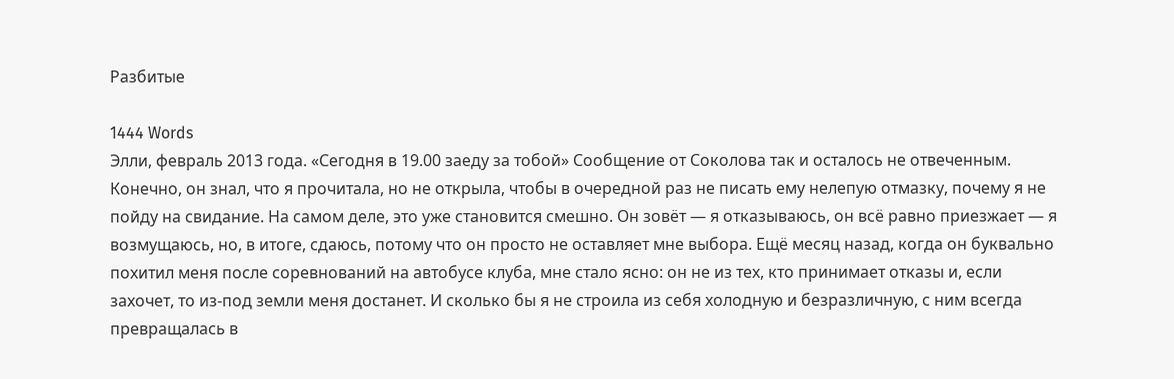Разбитые

1444 Words
Элли, февраль 2013 года. «Сегодня в 19.00 заеду за тобой» Сообщение от Соколова так и осталось не отвеченным. Конечно, он знал, что я прочитала, но не открыла, чтобы в очередной раз не писать ему нелепую отмазку, почему я не пойду на свидание. На самом деле, это уже становится смешно. Он зовёт — я отказываюсь, он всё равно приезжает — я возмущаюсь, но, в итоге, сдаюсь, потому что он просто не оставляет мне выбора. Ещё месяц назад, когда он буквально похитил меня после соревнований на автобусе клуба, мне стало ясно: он не из тех, кто принимает отказы и, если захочет, то из-под земли меня достанет. И сколько бы я не строила из себя холодную и безразличную, с ним всегда превращалась в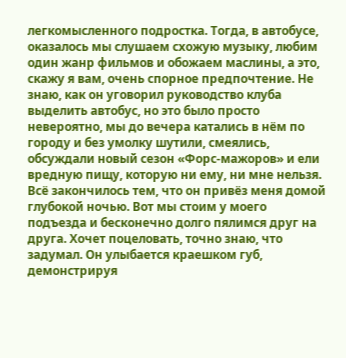легкомысленного подростка. Тогда, в автобусе, оказалось мы слушаем схожую музыку, любим один жанр фильмов и обожаем маслины, а это, скажу я вам, очень спорное предпочтение. Не знаю, как он уговорил руководство клуба выделить автобус, но это было просто невероятно, мы до вечера катались в нём по городу и без умолку шутили, смеялись, обсуждали новый сезон «Форс-мажоров» и ели вредную пищу, которую ни ему, ни мне нельзя. Всё закончилось тем, что он привёз меня домой глубокой ночью. Вот мы стоим у моего подъезда и бесконечно долго пялимся друг на друга. Хочет поцеловать, точно знаю, что задумал. Он улыбается краешком губ, демонстрируя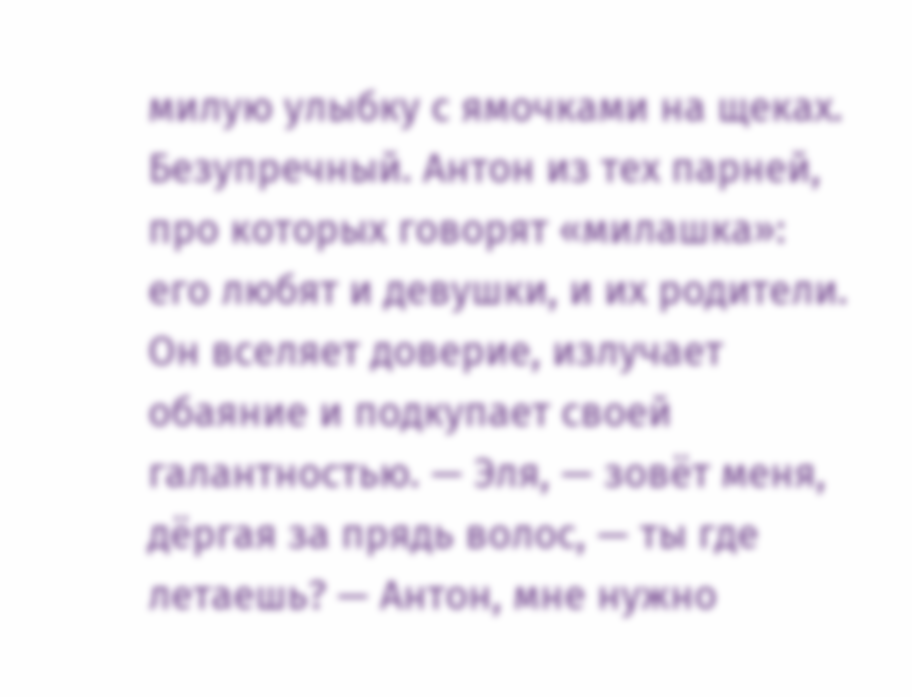милую улыбку с ямочками на щеках. Безупречный. Антон из тех парней, про которых говорят «милашка»: его любят и девушки, и их родители. Он вселяет доверие, излучает обаяние и подкупает своей галантностью. — Эля, — зовёт меня, дёргая за прядь волос, — ты где летаешь? — Антон, мне нужно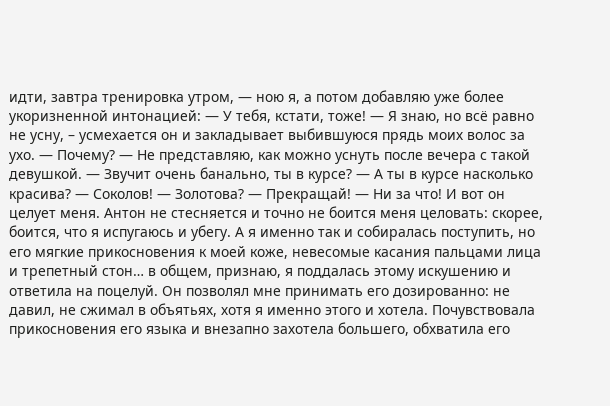идти, завтра тренировка утром, — ною я, а потом добавляю уже более укоризненной интонацией: — У тебя, кстати, тоже! — Я знаю, но всё равно не усну, – усмехается он и закладывает выбившуюся прядь моих волос за ухо. — Почему? — Не представляю, как можно уснуть после вечера с такой девушкой. — Звучит очень банально, ты в курсе? — А ты в курсе насколько красива? — Соколов! — Золотова? — Прекращай! — Ни за что! И вот он целует меня. Антон не стесняется и точно не боится меня целовать: скорее, боится, что я испугаюсь и убегу. А я именно так и собиралась поступить, но его мягкие прикосновения к моей коже, невесомые касания пальцами лица и трепетный стон… в общем, признаю, я поддалась этому искушению и ответила на поцелуй. Он позволял мне принимать его дозированно: не давил, не сжимал в объятьях, хотя я именно этого и хотела. Почувствовала прикосновения его языка и внезапно захотела большего, обхватила его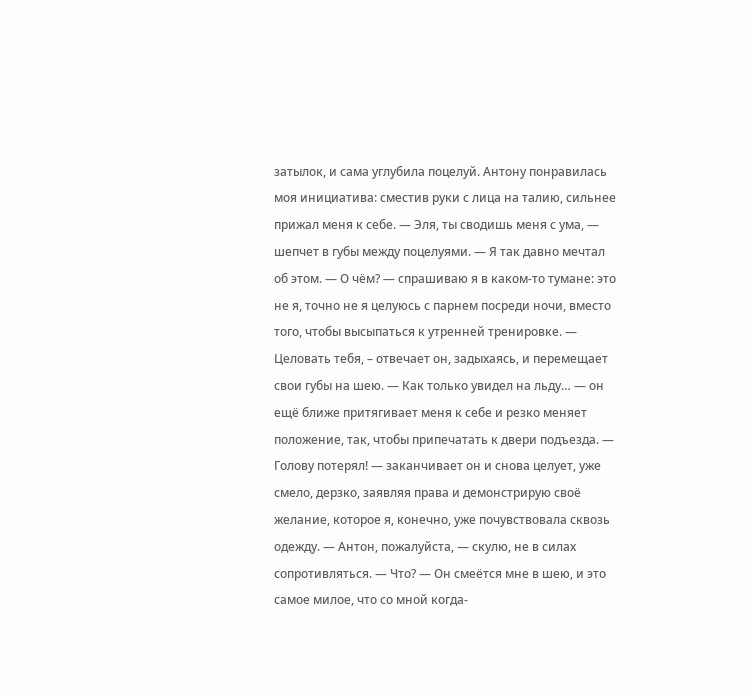затылок, и сама углубила поцелуй. Антону понравилась моя инициатива: сместив руки с лица на талию, сильнее прижал меня к себе. — Эля, ты сводишь меня с ума, — шепчет в губы между поцелуями. — Я так давно мечтал об этом. — О чём? — спрашиваю я в каком-то тумане: это не я, точно не я целуюсь с парнем посреди ночи, вместо того, чтобы высыпаться к утренней тренировке. — Целовать тебя, – отвечает он, задыхаясь, и перемещает свои губы на шею. — Как только увидел на льду… — он ещё ближе притягивает меня к себе и резко меняет положение, так, чтобы припечатать к двери подъезда. — Голову потерял! — заканчивает он и снова целует, уже смело, дерзко, заявляя права и демонстрирую своё желание, которое я, конечно, уже почувствовала сквозь одежду. — Антон, пожалуйста, — скулю, не в силах сопротивляться. — Что? — Он смеётся мне в шею, и это самое милое, что со мной когда-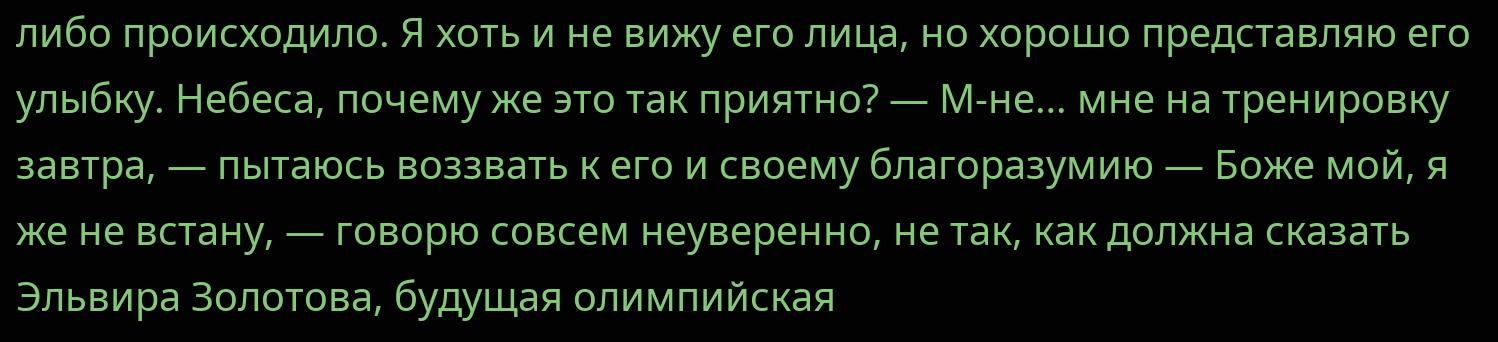либо происходило. Я хоть и не вижу его лица, но хорошо представляю его улыбку. Небеса, почему же это так приятно? — М-не… мне на тренировку завтра, — пытаюсь воззвать к его и своему благоразумию — Боже мой, я же не встану, — говорю совсем неуверенно, не так, как должна сказать Эльвира Золотова, будущая олимпийская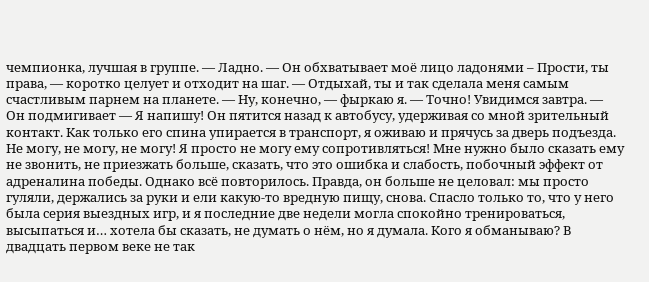чемпионка, лучшая в группе. — Ладно. — Он обхватывает моё лицо ладонями – Прости, ты права, — коротко целует и отходит на шаг. — Отдыхай, ты и так сделала меня самым счастливым парнем на планете. — Ну, конечно, — фыркаю я. — Точно! Увидимся завтра. — Он подмигивает — Я напишу! Он пятится назад к автобусу, удерживая со мной зрительный контакт. Как только его спина упирается в транспорт, я оживаю и прячусь за дверь подъезда. Не могу, не могу, не могу! Я просто не могу ему сопротивляться! Мне нужно было сказать ему не звонить, не приезжать больше, сказать, что это ошибка и слабость, побочный эффект от адреналина победы. Однако всё повторилось. Правда, он больше не целовал: мы просто гуляли, держались за руки и ели какую-то вредную пищу, снова. Спасло только то, что у него была серия выездных игр, и я последние две недели могла спокойно тренироваться, высыпаться и… хотела бы сказать, не думать о нём, но я думала. Кого я обманываю? В двадцать первом веке не так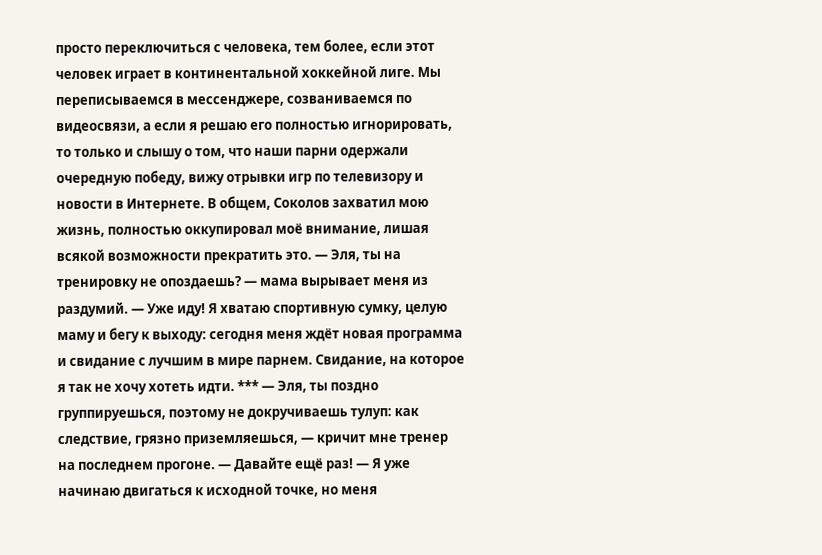просто переключиться с человека, тем более, если этот человек играет в континентальной хоккейной лиге. Мы переписываемся в мессенджере, созваниваемся по видеосвязи, а если я решаю его полностью игнорировать, то только и слышу о том, что наши парни одержали очередную победу, вижу отрывки игр по телевизору и новости в Интернете. В общем, Соколов захватил мою жизнь, полностью оккупировал моё внимание, лишая всякой возможности прекратить это. — Эля, ты на тренировку не опоздаешь? — мама вырывает меня из раздумий. — Уже иду! Я хватаю спортивную сумку, целую маму и бегу к выходу: сегодня меня ждёт новая программа и свидание с лучшим в мире парнем. Свидание, на которое я так не хочу хотеть идти. *** — Эля, ты поздно группируешься, поэтому не докручиваешь тулуп: как следствие, грязно приземляешься, — кричит мне тренер на последнем прогоне. — Давайте ещё раз! — Я уже начинаю двигаться к исходной точке, но меня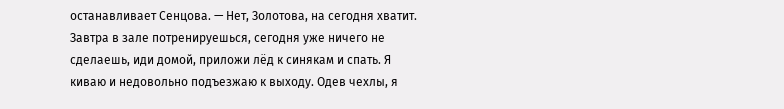останавливает Сенцова. — Нет, Золотова, на сегодня хватит. Завтра в зале потренируешься, сегодня уже ничего не сделаешь, иди домой, приложи лёд к синякам и спать. Я киваю и недовольно подъезжаю к выходу. Одев чехлы, я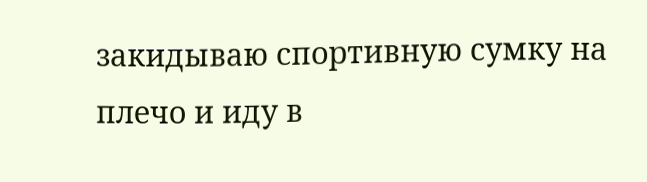закидываю спортивную сумку на плечо и иду в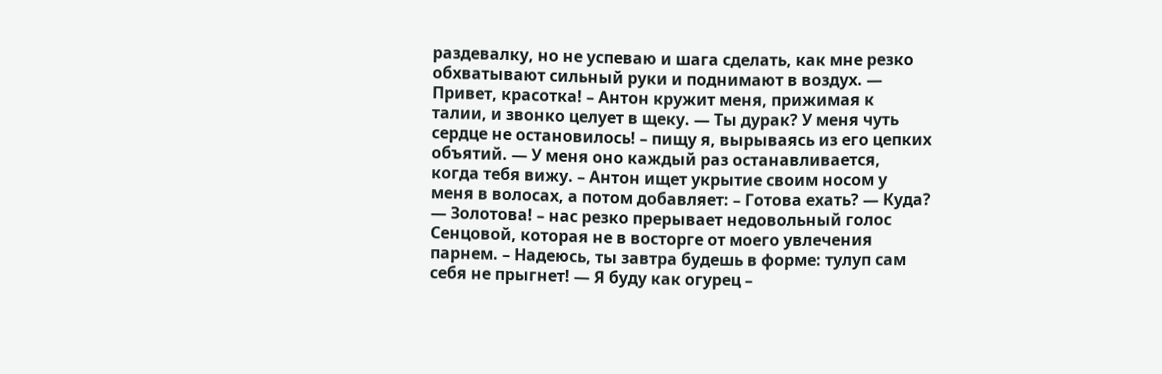раздевалку, но не успеваю и шага сделать, как мне резко обхватывают сильный руки и поднимают в воздух. — Привет, красотка! – Антон кружит меня, прижимая к талии, и звонко целует в щеку. — Ты дурак? У меня чуть сердце не остановилось! – пищу я, вырываясь из его цепких объятий. — У меня оно каждый раз останавливается, когда тебя вижу. – Антон ищет укрытие своим носом у меня в волосах, а потом добавляет: – Готова ехать? — Куда? — Золотова! – нас резко прерывает недовольный голос Сенцовой, которая не в восторге от моего увлечения парнем. – Надеюсь, ты завтра будешь в форме: тулуп сам себя не прыгнет! — Я буду как огурец –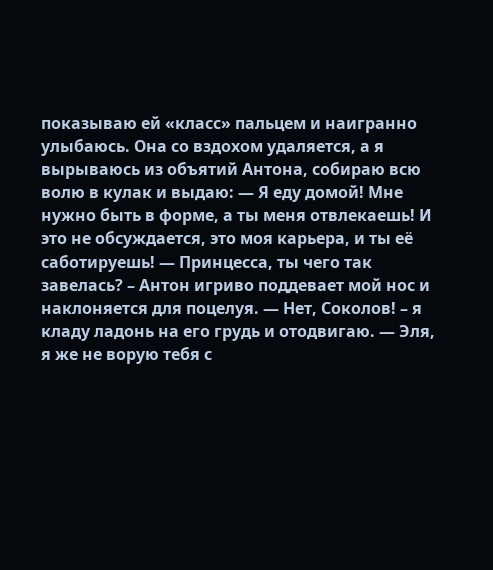показываю ей «класс» пальцем и наигранно улыбаюсь. Она со вздохом удаляется, а я вырываюсь из объятий Антона, собираю всю волю в кулак и выдаю: — Я еду домой! Мне нужно быть в форме, а ты меня отвлекаешь! И это не обсуждается, это моя карьера, и ты её саботируешь! — Принцесса, ты чего так завелась? – Антон игриво поддевает мой нос и наклоняется для поцелуя. — Нет, Соколов! – я кладу ладонь на его грудь и отодвигаю. — Эля, я же не ворую тебя с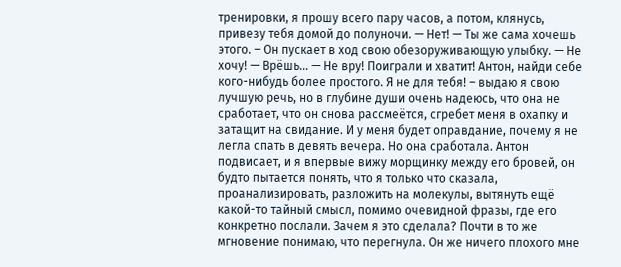тренировки, я прошу всего пару часов, а потом, клянусь, привезу тебя домой до полуночи. — Нет! — Ты же сама хочешь этого. – Он пускает в ход свою обезоруживающую улыбку. — Не хочу! — Врёшь… — Не вру! Поиграли и хватит! Антон, найди себе кого-нибудь более простого. Я не для тебя! – выдаю я свою лучшую речь, но в глубине души очень надеюсь, что она не сработает, что он снова рассмеётся, сгребет меня в охапку и затащит на свидание. И у меня будет оправдание, почему я не легла спать в девять вечера. Но она сработала. Антон подвисает, и я впервые вижу морщинку между его бровей, он будто пытается понять, что я только что сказала, проанализировать, разложить на молекулы, вытянуть ещё какой-то тайный смысл, помимо очевидной фразы, где его конкретно послали. Зачем я это сделала? Почти в то же мгновение понимаю, что перегнула. Он же ничего плохого мне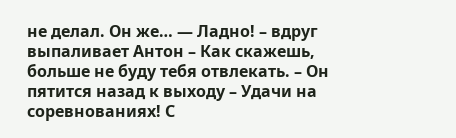не делал. Он же… — Ладно! – вдруг выпаливает Антон – Как скажешь, больше не буду тебя отвлекать. – Он пятится назад к выходу – Удачи на соревнованиях! С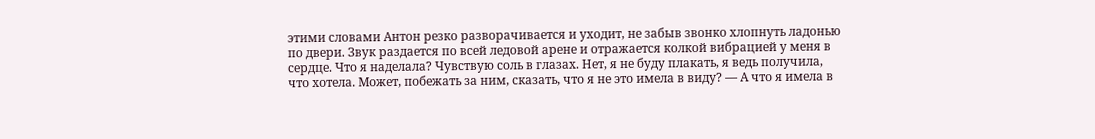этими словами Антон резко разворачивается и уходит, не забыв звонко хлопнуть ладонью по двери. Звук раздается по всей ледовой арене и отражается колкой вибрацией у меня в сердце. Что я наделала? Чувствую соль в глазах. Нет, я не буду плакать, я ведь получила, что хотела. Может, побежать за ним, сказать, что я не это имела в виду? — А что я имела в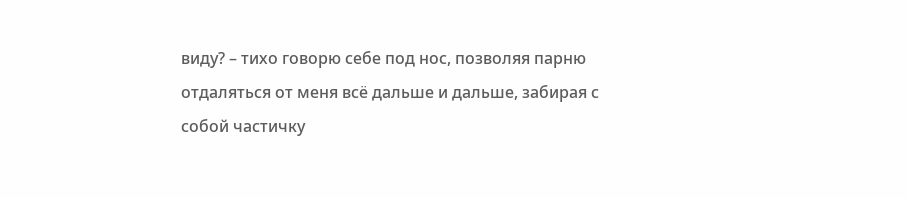виду? – тихо говорю себе под нос, позволяя парню отдаляться от меня всё дальше и дальше, забирая с собой частичку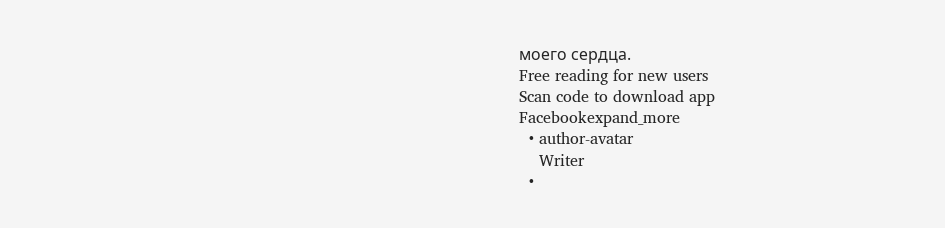моего сердца.
Free reading for new users
Scan code to download app
Facebookexpand_more
  • author-avatar
    Writer
  •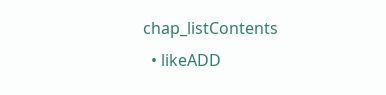chap_listContents
  • likeADD